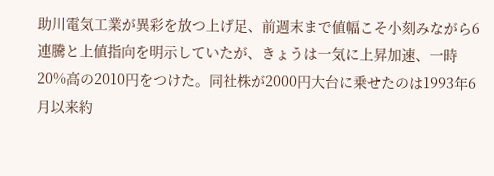助川電気工業が異彩を放つ上げ足、前週末まで値幅こそ小刻みながら6連騰と上値指向を明示していたが、きょうは一気に上昇加速、一時20%高の2010円をつけた。同社株が2000円大台に乗せたのは1993年6月以来約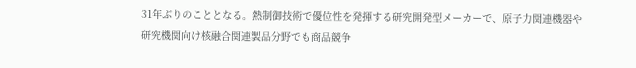31年ぶりのこととなる。熱制御技術で優位性を発揮する研究開発型メーカーで、原子力関連機器や研究機関向け核融合関連製品分野でも商品競争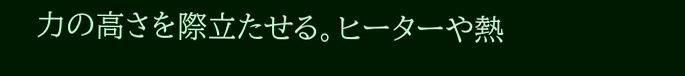力の高さを際立たせる。ヒーターや熱